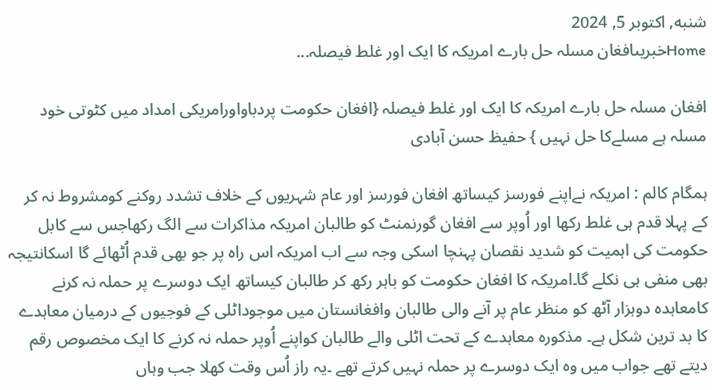شنبه, اکتوبر 5, 2024
Homeخبریںافغان مسلہ حل بارے امریکہ کا ایک اور غلط فیصلہ...

افغان مسلہ حل بارے امریکہ کا ایک اور غلط فیصلہ {افغان حکومت پردباواورامریکی امداد میں کٹوتی خود مسلہ ہے مسلےکا حل نہیں } حفیظ حسن آبادی

ہمگام کالم : امریکہ نےاپنے فورسز کیساتھ افغان فورسز اور عام شہریوں کے خلاف تشدد روکنے کومشروط نہ کر کے پہلا قدم ہی غلط رکھا اور اُوپر سے افغان گورنمنٹ کو طالبان امریکہ مذاکرات سے الگ رکھاجس سے کابل حکومت کی اہمیت کو شدید نقصان پہنچا اسکی وجہ سے اب امریکہ اس راہ پر جو بھی قدم اُٹھائے گا اسکانتیجہ بھی منفی ہی نکلے گا۔امریکہ کا افغان حکومت کو باہر رکھ کر طالبان کیساتھ ایک دوسرے پر حملہ نہ کرنے کامعاہدہ دوہزار آٹھ کو منظر عام پر آنے والی طالبان وافغانستان میں موجوداٹلی کے فوجیوں کے درمیان معاہدے کا بد ترین شکل ہے۔ مذکورہ معاہدے کے تحت اٹلی والے طالبان کواپنے اُوپر حملہ نہ کرنے کا ایک مخصوص رقم دیتے تھے جواب میں وہ ایک دوسرے پر حملہ نہیں کرتے تھے ۔یہ راز اُس وقت کھلا جب وہاں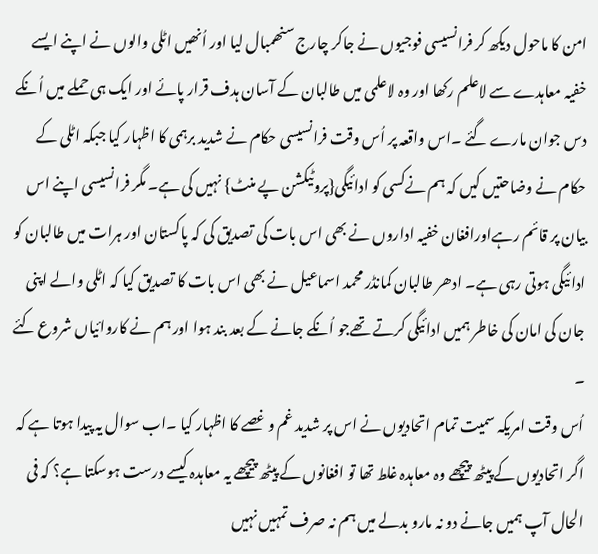امن کا ماحول دیکھ کر فرانسیسی فوجیوں نے جاکر چارج سنھمبال لیا اور اُنھیں اٹلی والوں نے اپنے ایسے خفیہ معاہدے سے لاعلم رکھا اور وہ لاعلمی میں طالبان کے آسان ہدف قرار پائے اور ایک ہی حملے میں اُنکے دس جوان مارے گئے ۔اس واقعہ پر اُس وقت فرانسیسی حکام نے شدید برہمی کا اظہار کیا جبکہ اٹلی کے حکام نے وضاحتیں کیں کہ ہم نےکسی کو ادائیگی{پروٹیکشن پے منٹ} نہیں کی ہے۔ مگر فرانسیسی اپنے اس بیان پر قائم رہےاورافغان خفیہ اداروں نے بھی اس بات کی تصدیق کی کہ پاکستان اور ہرات میں طالبان کو ادائیگی ہوتی رہی ہے۔ ادھر طالبان کمانڈر محمد اسماعیل نے بھی اس بات کا تصدیق کیا کہ اٹلی والے اپنی جان کی امان کی خاطر ہمیں ادائیگی کرتے تھےجو اُنکے جانے کے بعد بند ہوا اور ہم نے کاروائیاں شروع کئے ۔
اُس وقت امریکہ سمیت تمام اتحادیوں نے اس پر شدید غم و غصے کا اظہار کیا ۔اب سوال یہ پیدا ہوتا ہے کہ اگر اتحادیوں کے پیٹھ پیچھے وہ معاہدہ غلط تھا تو افغانوں کے پیٹھ پیچھے یہ معاہدہ کیسے درست ہوسکتا ہے؟ کہ فی الحال آپ ہمیں جانے دو نہ مارو بدلے میں ہم نہ صرف تمہیں نہیں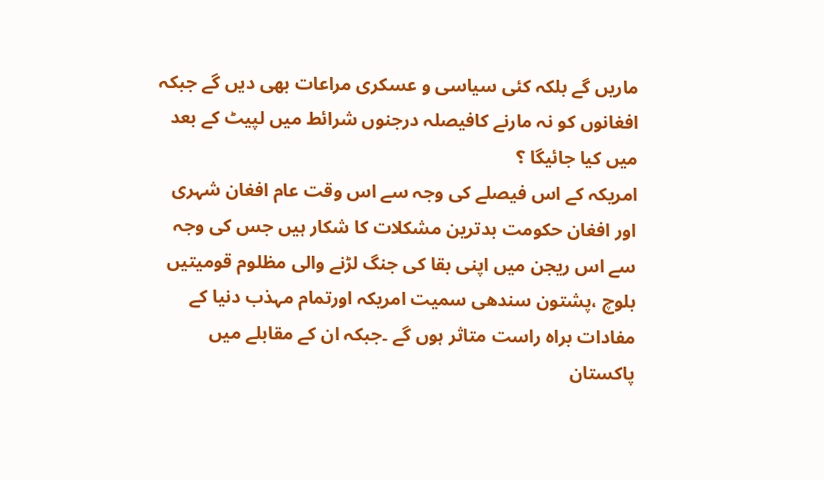ماریں گے بلکہ کئی سیاسی و عسکری مراعات بھی دیں گے جبکہ افغانوں کو نہ مارنے کافیصلہ درجنوں شرائط میں لپیٹ کے بعد میں کیا جائیگا ؟
امریکہ کے اس فیصلے کی وجہ سے اس وقت عام افغان شہری اور افغان حکومت بدترین مشکلات کا شکار ہیں جس کی وجہ سے اس ریجن میں اپنی بقا کی جنگ لڑنے والی مظلوم قومیتیں بلوچ ،پشتون سندھی سمیت امریکہ اورتمام مہذب دنیا کے مفادات براہ راست متاثر ہوں گے ۔جبکہ ان کے مقابلے میں پاکستان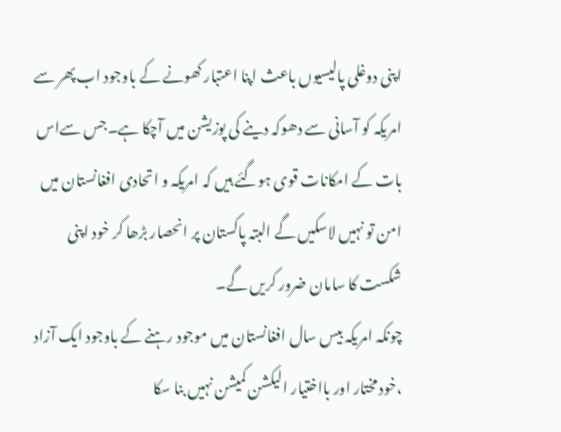اپنی دوغلی پالیسیوں باعث اپنا اعتبار کھونے کے باوجود اب پھر سے امریکہ کو آسانی سے دھوکہ دینے کی پوزیشن میں آچکا ہے۔جس سےاس بات کے امکانات قوی ہوگئے ہیں کہ امریکہ و اتحادی افغانستان میں امن تو نہیں لاسکیں گے البتہ پاکستان پر انحصار بڑھا کر خود اپنی شکست کا سامان ضرور کریں گے۔
چونکہ امریکہ بیس سال افغانستان میں موجود رہنے کے باوجود ایک آزاد ،خود مختار اور بااختیار الیکشن کمیشن نہیں بنا سکا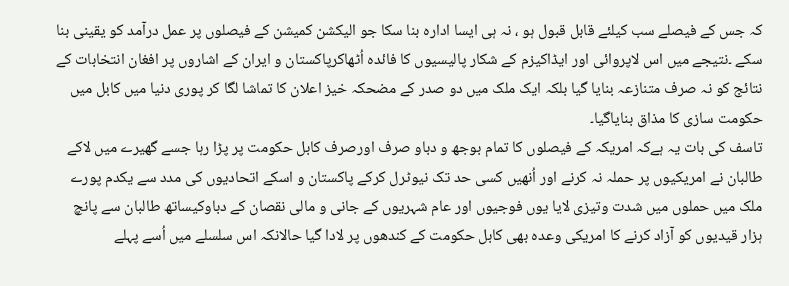کہ جس کے فیصلے سب کیلئے قابل قبول ہو ، نہ ہی ایسا ادارہ بنا سکا جو الیکشن کمیشن کے فیصلوں پر عمل درآمد کو یقینی بنا سکے ۔نتیجے میں اس لاپروائی اور ایڈاکیزم کے شکار پالیسیوں کا فائدہ اُٹھاکرپاکستان و ایران کے اشاروں پر افغان انتخابات کے نتائج کو نہ صرف متنازعہ بنایا گیا بلکہ ایک ملک میں دو صدر کے مضحکہ خیز اعلان کا تماشا لگا کر پوری دنیا میں کابل میں حکومت سازی کا مذاق بنایاگیا۔
تاسف کی بات یہ ہےکہ امریکہ کے فیصلوں کا تمام بوجھ و دباو صرف اورصرف کابل حکومت پر پڑا رہا جسے گھیرے میں لاکے طالبان نے امریکیوں پر حملہ نہ کرنے اور اُنھیں کسی حد تک نیوٹرل کرکے پاکستان و اسکے اتحادیوں کی مدد سے یکدم پورے ملک میں حملوں میں شدت وتیزی لایا یوں فوجیوں اور عام شہریوں کے جانی و مالی نقصان کے دباوکیساتھ طالبان سے پانچ ہزار قیدیوں کو آزاد کرنے کا امریکی وعدہ بھی کابل حکومت کے کندھوں پر لادا گیا حالانکہ اس سلسلے میں اُسے پہلے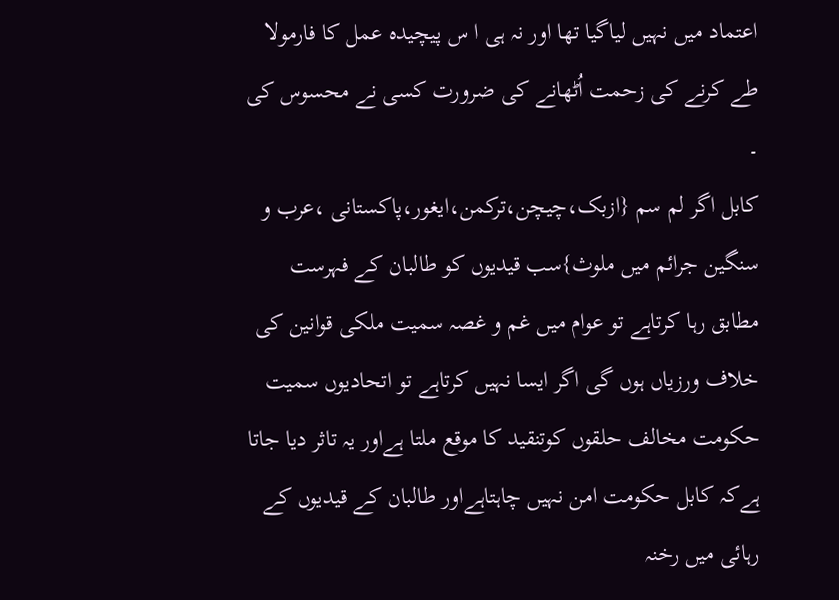اعتماد میں نہیں لیاگیا تھا اور نہ ہی ا س پیچیدہ عمل کا فارمولا طے کرنے کی زحمت اُٹھانے کی ضرورت کسی نے محسوس کی ۔
کابل اگر لم سم {ازبک،چیچن،ترکمن،ایغور،پاکستانی ،عرب و سنگین جرائم میں ملوث}سب قیدیوں کو طالبان کے فہرست مطابق رہا کرتاہے تو عوام میں غم و غصہ سمیت ملکی قوانین کی خلاف ورزیاں ہوں گی اگر ایسا نہیں کرتاہے تو اتحادیوں سمیت حکومت مخالف حلقوں کوتنقید کا موقع ملتا ہےاور یہ تاثر دیا جاتا ہےکہ کابل حکومت امن نہیں چاہتاہےاور طالبان کے قیدیوں کے رہائی میں رخنہ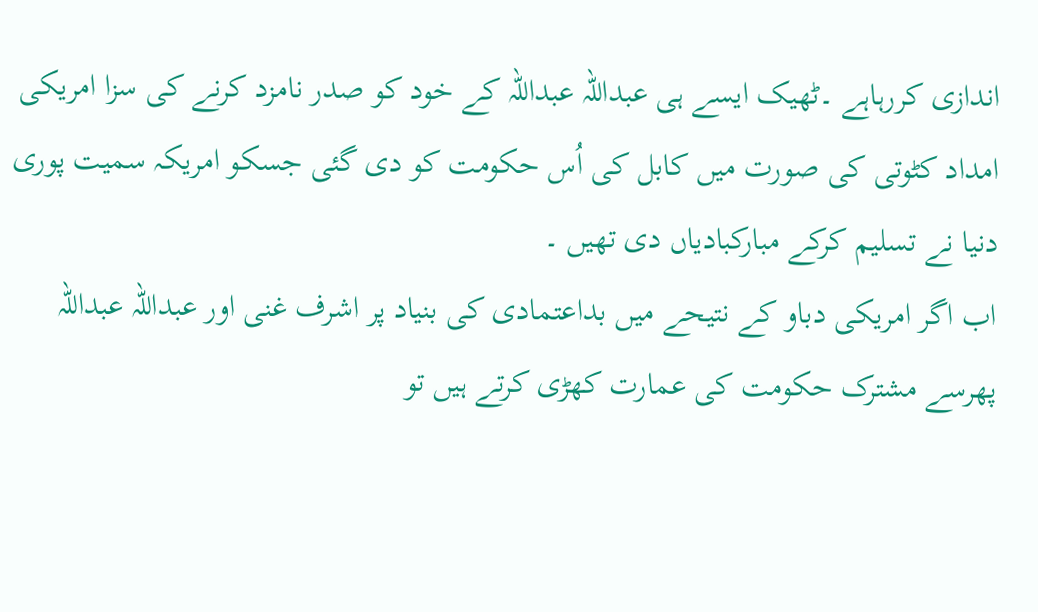اندازی کررہاہے ۔ٹھیک ایسے ہی عبداللہ عبداللہ کے خود کو صدر نامزد کرنے کی سزا امریکی امداد کٹوتی کی صورت میں کابل کی اُس حکومت کو دی گئی جسکو امریکہ سمیت پوری دنیا نے تسلیم کرکے مبارکبادیاں دی تھیں ۔
اب اگر امریکی دباو کے نتیحے میں بداعتمادی کی بنیاد پر اشرف غنی اور عبداللہ عبداللہ پھرسے مشترک حکومت کی عمارت کھڑی کرتے ہیں تو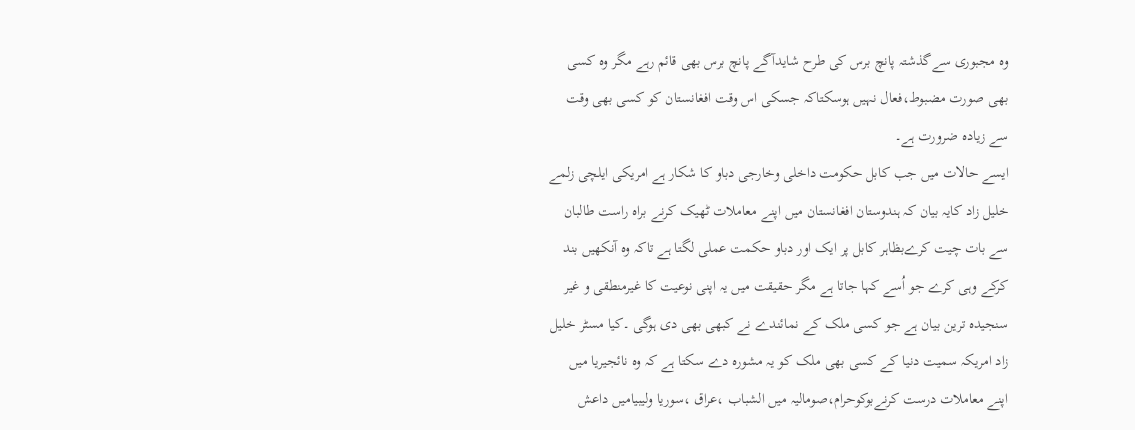وہ مجبوری سےگذشتہ پانچ برس کی طرح شایدآگے پانچ برس بھی قائم رہے مگر وہ کسی بھی صورت مضبوط،فعال نہیں ہوسکتاکہ جسکی اس وقت افغانستان کو کسی بھی وقت سے زیادہ ضرورت ہے۔
ایسے حالات میں جب کابل حکومت داخلی وخارجی دباو کا شکار ہے امریکی ایلچی زلمے خلیل زاد کایہ بیان کہ ہندوستان افغانستان میں اپنے معاملات ٹھیک کرنے براہ راست طالبان سے بات چیت کرےبظاہر کابل پر ایک اور دباو حکمت عملی لگتا ہے تاکہ وہ آنکھیں بند کرکے وہی کرے جو اُسے کہا جاتا ہے مگر حقیقت میں یہ اپنی نوعیت کا غیرمنطقی و غیر سنجیدہ ترین بیان ہے جو کسی ملک کے نمائندے نے کبھی بھی دی ہوگی ۔کیا مسٹر خلیل زاد امریکہ سمیت دنیا کے کسی بھی ملک کو یہ مشورہ دے سکتا ہے کہ وہ نائجیریا میں اپنے معاملات درست کرنےبوکوحرام،صومالیہ میں الشباب ،عراق ،سوریا ولیبیامیں داعش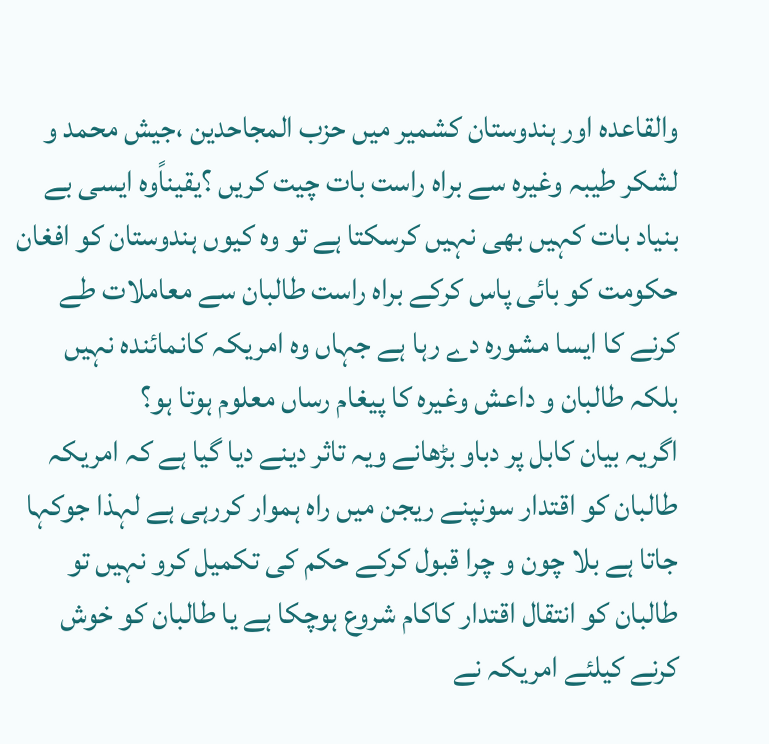والقاعدہ اور ہندوستان کشمیر میں حزب المجاحدین ،جیش محمد و لشکر طیبہ وغیرہ سے براہ راست بات چیت کریں ؟یقیناًوہ ایسی بے بنیاد بات کہیں بھی نہیں کرسکتا ہے تو وہ کیوں ہندوستان کو افغان حکومت کو بائی پاس کرکے براہ راست طالبان سے معاملات طے کرنے کا ایسا مشورہ دے رہا ہے جہاں وہ امریکہ کانمائندہ نہیں بلکہ طالبان و داعش وغیرہ کا پیغام رساں معلوم ہوتا ہو؟
اگریہ بیان کابل پر دباو بڑھانے ویہ تاثر دینے دیا گیا ہے کہ امریکہ طالبان کو اقتدار سونپنے ریجن میں راہ ہموار کررہی ہے لہذا جوکہا جاتا ہے بلا چون و چرا قبول کرکے حکم کی تکمیل کرو نہیں تو طالبان کو انتقال اقتدار کاکام شروع ہوچکا ہے یا طالبان کو خوش کرنے کیلئے امریکہ نے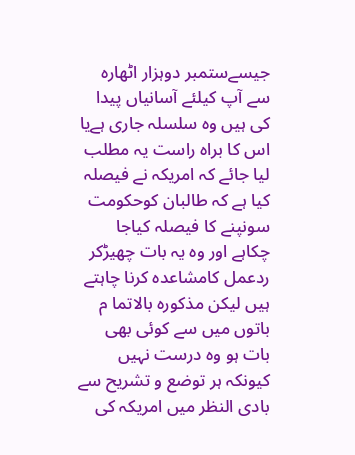جیسےستمبر دوہزار اٹھارہ سے آپ کیلئے آسانیاں پیدا کی ہیں وہ سلسلہ جاری ہےیا اس کا براہ راست یہ مطلب لیا جائے کہ امریکہ نے فیصلہ کیا ہے کہ طالبان کوحکومت سونپنے کا فیصلہ کیاجا چکاہے اور وہ یہ بات چھیڑکر ردعمل کامشاعدہ کرنا چاہتے ہیں لیکن مذکورہ بالاتما م باتوں میں سے کوئی بھی بات ہو وہ درست نہیں کیونکہ ہر توضع و تشریح سے بادی النظر میں امریکہ کی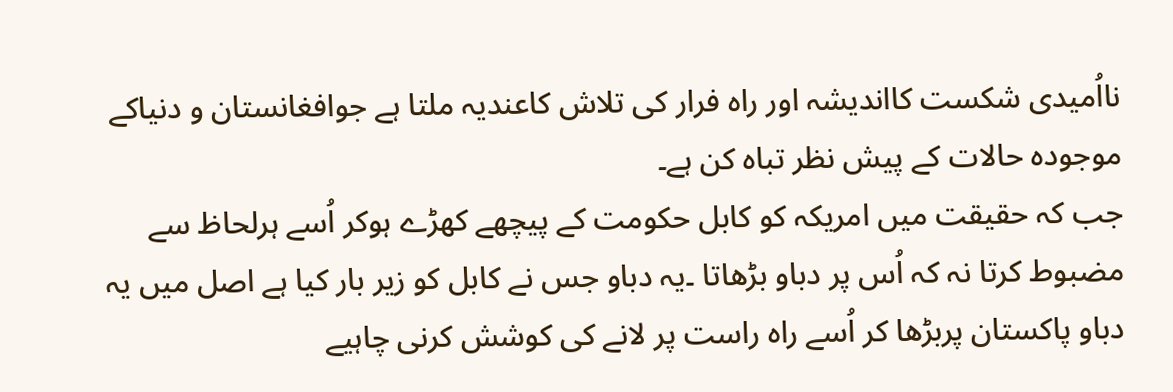نااُمیدی شکست کااندیشہ اور راہ فرار کی تلاش کاعندیہ ملتا ہے جوافغانستان و دنیاکے موجودہ حالات کے پیش نظر تباہ کن ہے۔
جب کہ حقیقت میں امریکہ کو کابل حکومت کے پیچھے کھڑے ہوکر اُسے ہرلحاظ سے مضبوط کرتا نہ کہ اُس پر دباو بڑھاتا ۔یہ دباو جس نے کابل کو زیر بار کیا ہے اصل میں یہ دباو پاکستان پربڑھا کر اُسے راہ راست پر لانے کی کوشش کرنی چاہیے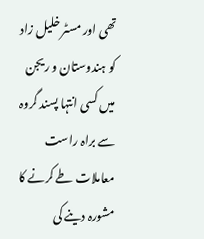تھی اور مسٹر خلیل زاد کو ہندوستان و ریجن میں کسی انتہا پسند گروہ سے براہ راست معاملات طے کرنے کا مشورہ دینے کی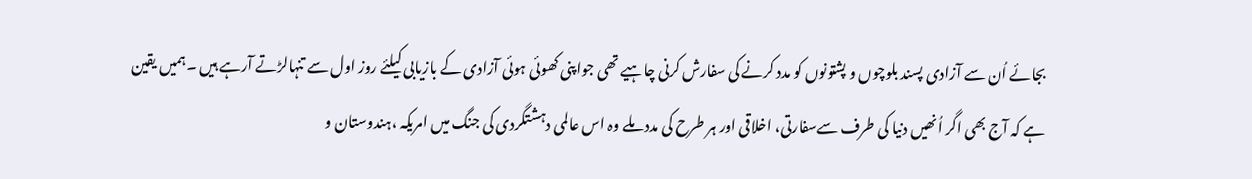بجائے اُن سے آزادی پسند بلوچوں و پشتونوں کو مدد کرنے کی سفارش کرنی چاہیے تھی جواپنی کھوئی ہوئی آزادی کے بازیابی کیلئے روز اول سے تنہالڑتے آرہے ہیں ۔ہمیں یقین ہے کہ آج بھی اگر اُنھیں دنیا کی طرف سےسفارتی، اخلاقی اور ہر طرح کی مدد ملے وہ اس عالمی دہشتگردی کی جنگ میں امریکہ ،ہندوستان و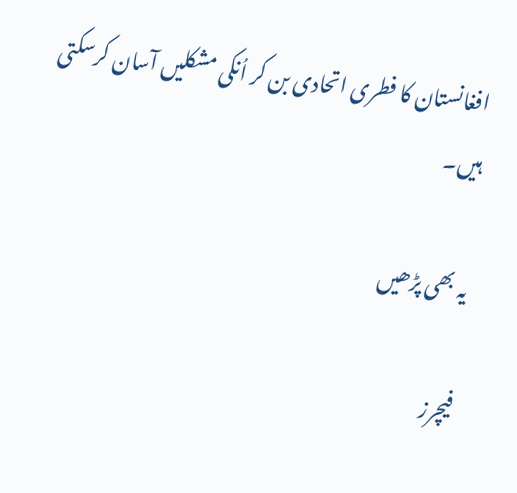افغانستان کا فطری اتحادی بن کر اُنکی مشکلیں آسان کرسکتی ہیں۔

یہ بھی پڑھیں

فیچرز